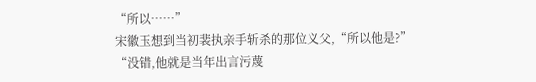“所以……”
宋徽玉想到当初裴执亲手斩杀的那位义父,“所以他是?”
“没错,他就是当年出言污蔑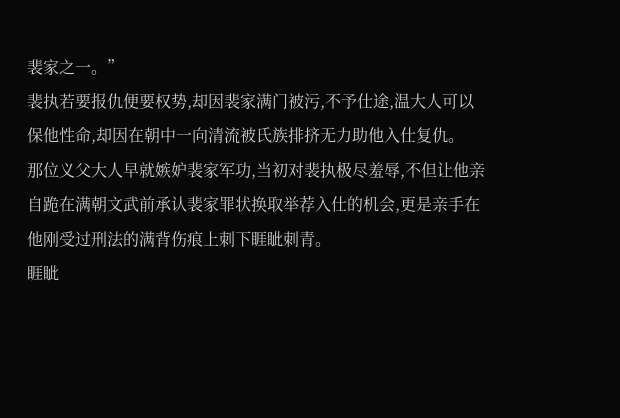裴家之一。”
裴执若要报仇便要权势,却因裴家满门被污,不予仕途,温大人可以保他性命,却因在朝中一向清流被氏族排挤无力助他入仕复仇。
那位义父大人早就嫉妒裴家军功,当初对裴执极尽羞辱,不但让他亲自跪在满朝文武前承认裴家罪状换取举荐入仕的机会,更是亲手在他刚受过刑法的满背伤痕上刺下睚眦刺青。
睚眦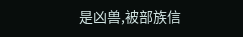是凶兽,被部族信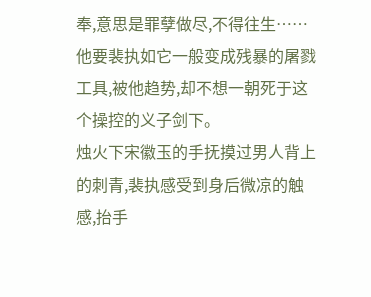奉,意思是罪孽做尽,不得往生……他要裴执如它一般变成残暴的屠戮工具,被他趋势,却不想一朝死于这个操控的义子剑下。
烛火下宋徽玉的手抚摸过男人背上的刺青,裴执感受到身后微凉的触感,抬手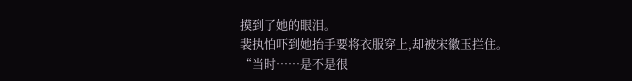摸到了她的眼泪。
裴执怕吓到她抬手要将衣服穿上,却被宋徽玉拦住。
“当时……是不是很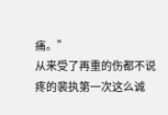痛。”
从来受了再重的伤都不说疼的裴执第一次这么诚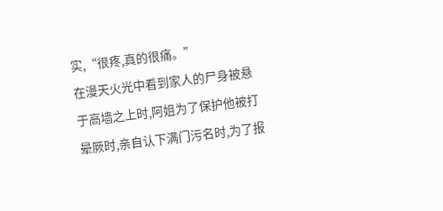实,“很疼,真的很痛。”
在漫天火光中看到家人的尸身被悬于高墙之上时,阿姐为了保护他被打晕厥时,亲自认下满门污名时,为了报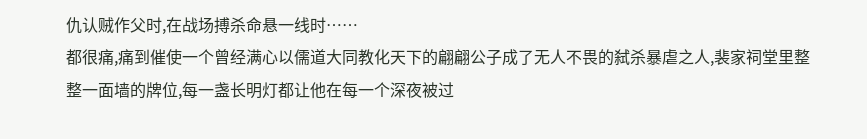仇认贼作父时,在战场搏杀命悬一线时……
都很痛,痛到催使一个曾经满心以儒道大同教化天下的翩翩公子成了无人不畏的弑杀暴虐之人,裴家祠堂里整整一面墙的牌位,每一盏长明灯都让他在每一个深夜被过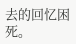去的回忆困死。